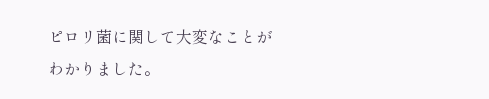ピロリ菌に関して大変なことがわかりました。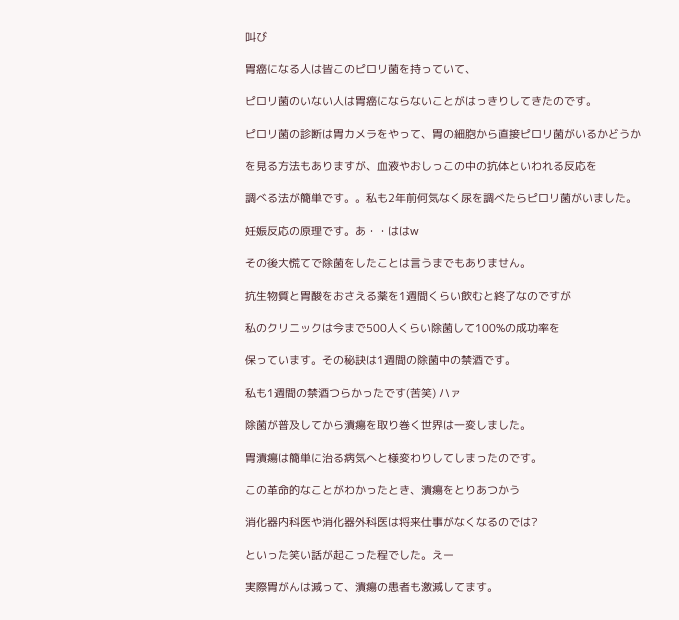叫び

胃癌になる人は皆このピロリ菌を持っていて、

ピロリ菌のいない人は胃癌にならないことがはっきりしてきたのです。

ピロリ菌の診断は胃カメラをやって、胃の細胞から直接ピロリ菌がいるかどうか

を見る方法もありますが、血液やおしっこの中の抗体といわれる反応を

調べる法が簡単です。。私も2年前何気なく尿を調べたらピロリ菌がいました。

妊娠反応の原理です。あ・・ははw

その後大慌てで除菌をしたことは言うまでもありません。

抗生物質と胃酸をおさえる薬を1週間くらい飲むと終了なのですが

私のクリニックは今まで500人くらい除菌して100%の成功率を

保っています。その秘訣は1週間の除菌中の禁酒です。

私も1週間の禁酒つらかったです(苦笑) ハァ

除菌が普及してから潰瘍を取り巻く世界は一変しました。

胃潰瘍は簡単に治る病気へと様変わりしてしまったのです。

この革命的なことがわかったとき、潰瘍をとりあつかう

消化器内科医や消化器外科医は将来仕事がなくなるのでは?

といった笑い話が起こった程でした。えー

実際胃がんは減って、潰瘍の患者も激減してます。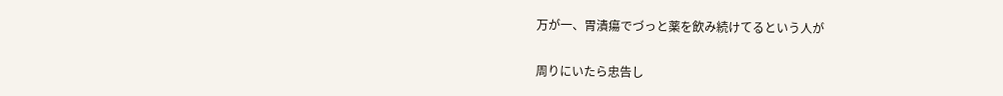万が一、胃潰瘍でづっと薬を飲み続けてるという人が

周りにいたら忠告し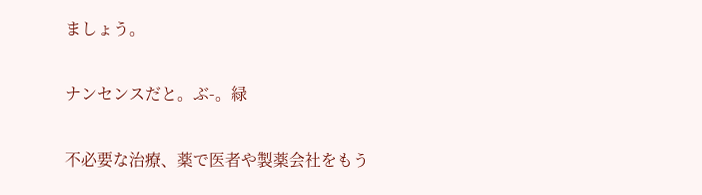ましょう。

ナンセンスだと。ぶ-。緑

不必要な治療、薬で医者や製薬会社をもう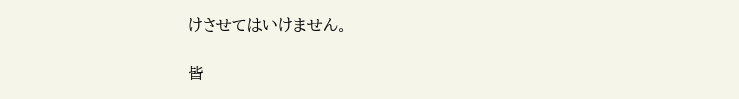けさせてはいけません。

皆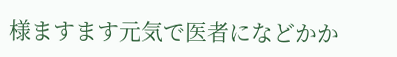様ますます元気で医者になどかか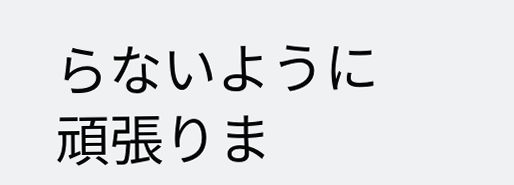らないように頑張りま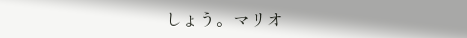しょう。マリオ